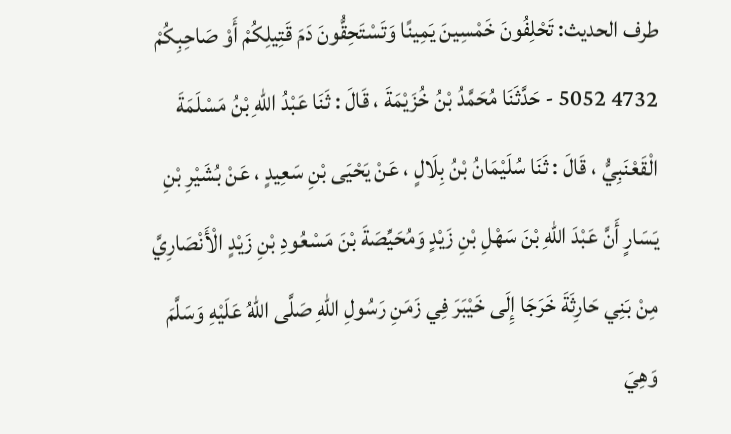طرف الحديث: تَحْلِفُونَ خَمْسِينَ يَمِينًا وَتَسْتَحِقُّونَ دَمَ قَتِيلِكُمْ أَوْ صَاحِبِكُمْ
4732 5052 - حَدَّثَنَا مُحَمَّدُ بْنُ خُزَيْمَةَ ، قَالَ : ثَنَا عَبْدُ اللهِ بْنُ مَسْلَمَةَ الْقَعْنَبِيُّ ، قَالَ : ثَنَا سُلَيْمَانُ بْنُ بِلَالٍ ، عَنْ يَحْيَى بْنِ سَعِيدٍ ، عَنْ بُشَيْرِ بْنِ يَسَارٍ أَنَّ عَبْدَ اللهِ بْنَ سَهْلِ بْنِ زَيْدٍ وَمُحَيِّصَةَ بْنَ مَسْعُودِ بْنِ زَيْدٍ الْأَنْصَارِيَّ مِنْ بَنِي حَارِثَةَ خَرَجَا إِلَى خَيْبَرَ فِي زَمَنِ رَسُولِ اللهِ صَلَّى اللهُ عَلَيْهِ وَسَلَّمَ وَهِيَ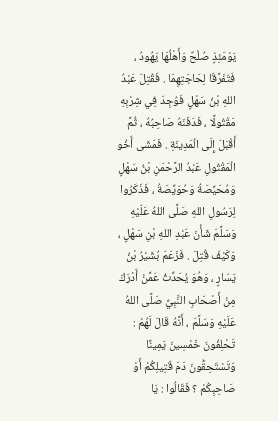يَوْمَئِذٍ صُلْحٌ وَأَهْلُهَا يَهُودُ ، فَتَفَرَّقَا لِحَاجَتِهِمَا . فَقُتِلَ عَبْدُ اللهِ بْنُ سَهْلٍ فَوُجِدَ فِي شِرْبِهِ مَقْتُولًا ، فَدَفَنَهُ صَاحِبُهُ ، ثُمَّ أَقْبَلَ إِلَى الْمَدِينَةِ . فَمَشَى أَخُو الْمَقْتُولِ عَبْدُ الرَّحْمَنِ بْنُ سَهْلٍ وَمُحَيِّصَةُ وَحُوَيِّصَةُ ، فَذَكَرُوا لِرَسُولِ اللهِ صَلَّى اللهُ عَلَيْهِ وَسَلَّمَ شَأْنَ عَبْدِ اللهِ بْنِ سَهْلٍ ، وَكَيْفَ قُتِلَ . فَزَعَمَ بُشَيْرُ بْنُ يَسَارٍ ، وَهُوَ يُحَدِّثُ عَمَّنْ أَدْرَكَ مِنْ أَصْحَابِ النَّبِيِّ صَلَّى اللهُ عَلَيْهِ وَسَلَّمَ ، أَنَّهُ قَالَ لَهُمْ : تَحْلِفُونَ خَمْسِينَ يَمِينًا وَتَسْتَحِقُّونَ دَمَ قَتِيلِكُمْ أَوْ صَاحِبِكُمْ ؟ فَقَالُوا : يَا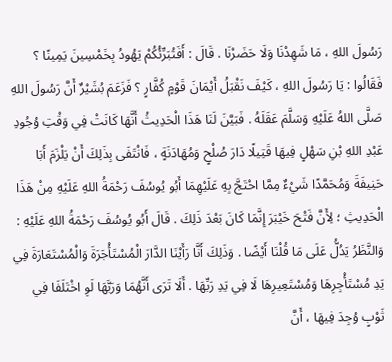رَسُولَ اللهِ ، مَا شَهِدْنَا وَلَا حَضَرْنَا . قَالَ : أَفَتُبَرِّئُكُمْ يَهُودُ بِخَمْسِينَ يَمِينًا ؟ فَقَالُوا : يَا رَسُولَ اللهِ ، كَيْفَ نَقْبَلُ أَيْمَانَ قَوْمٍ كُفَّارٍ ؟ فَزَعَمَ بُشَيْرٌ أَنَّ رَسُولَ اللهِ صَلَّى اللهُ عَلَيْهِ وَسَلَّمَ عَقَلَهُ . فَبَيَّنَ لَنَا هَذَا الْحَدِيثُ أَنَّهَا كَانَتْ فِي وَقْتِ وُجُودِ عَبْدِ اللهِ بْنِ سَهْلٍ فِيهَا قَتِيلًا دَارَ صُلْحٍ وَمُهَادَنَةٍ ، فَانْتَفَى بِذَلِكَ أَنْ يَلْزَمَ أَبَا حَنِيفَةَ وَمُحَمَّدًا شَيْءٌ مِمَّا احْتَجَّ بِهِ عَلَيْهِمَا أَبُو يُوسُفَ رَحْمَةُ اللهِ عَلَيْهِ مِنْ هَذَا الْحَدِيثِ ؛ لِأَنَّ فَتْحَ خَيْبَرَ إِنَّمَا كَانَ بَعْدَ ذَلِكَ . قَالَ أَبُو يُوسُفَ رَحْمَةُ اللهِ عَلَيْهِ : وَالنَّظَرُ يَدُلُّ عَلَى مَا قُلْنَا أَيْضًا . وَذَلِكَ أَنَّا رَأَيْنَا الدَّارَ الْمُسْتَأْجَرَةَ وَالْمُسْتَعَارَةَ فِي يَدِ مُسْتَأْجِرِهَا وَمُسْتَعِيرِهَا لَا فِي يَدِ رَبِّهَا . أَلَا تَرَى أَنَّهُمَا وَرَبَّهَا لَوِ اخْتَلَفَا فِي ثَوْبٍ وُجِدَ فِيهَا ، أَنَّ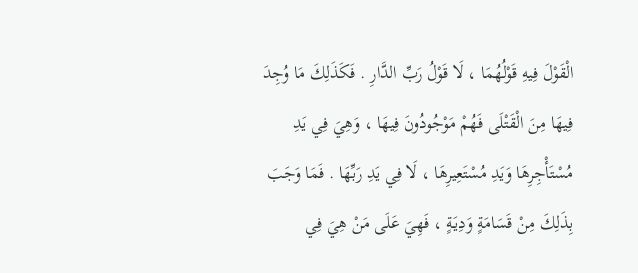الْقَوْلَ فِيهِ قَوْلُهُمَا ، لَا قَوْلُ رَبِّ الدَّارِ . فَكَذَلِكَ مَا وُجِدَ فِيهَا مِنَ الْقَتْلَى فَهُمْ مَوْجُودُونَ فِيهَا ، وَهِيَ فِي يَدِ مُسْتَأْجِرِهَا وَيَدِ مُسْتَعِيرِهَا ، لَا فِي يَدِ رَبِّهَا . فَمَا وَجَبَ بِذَلِكَ مِنْ قَسَامَةٍ وَدِيَةٍ ، فَهِيَ عَلَى مَنْ هِيَ فِي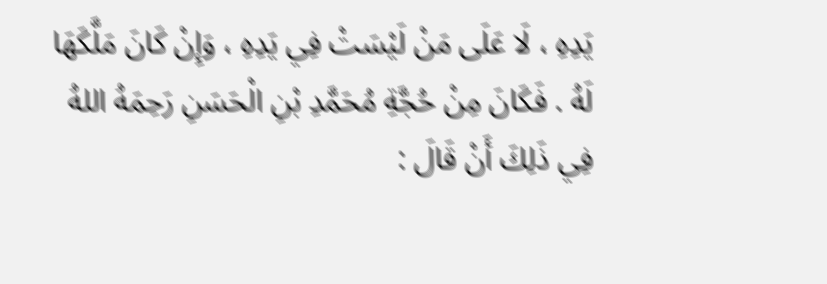يَدِهِ ، لَا عَلَى مَنْ لَيْسَتْ فِي يَدِهِ ، وَإِنْ كَانَ مَلَّكَهَا لَهُ . فَكَانَ مِنْ حُجَّةِ مُحَمَّدِ بْنِ الْحَسَنِ رَحِمَهُ اللهُ فِي ذَلِكَ أَنْ قَالَ :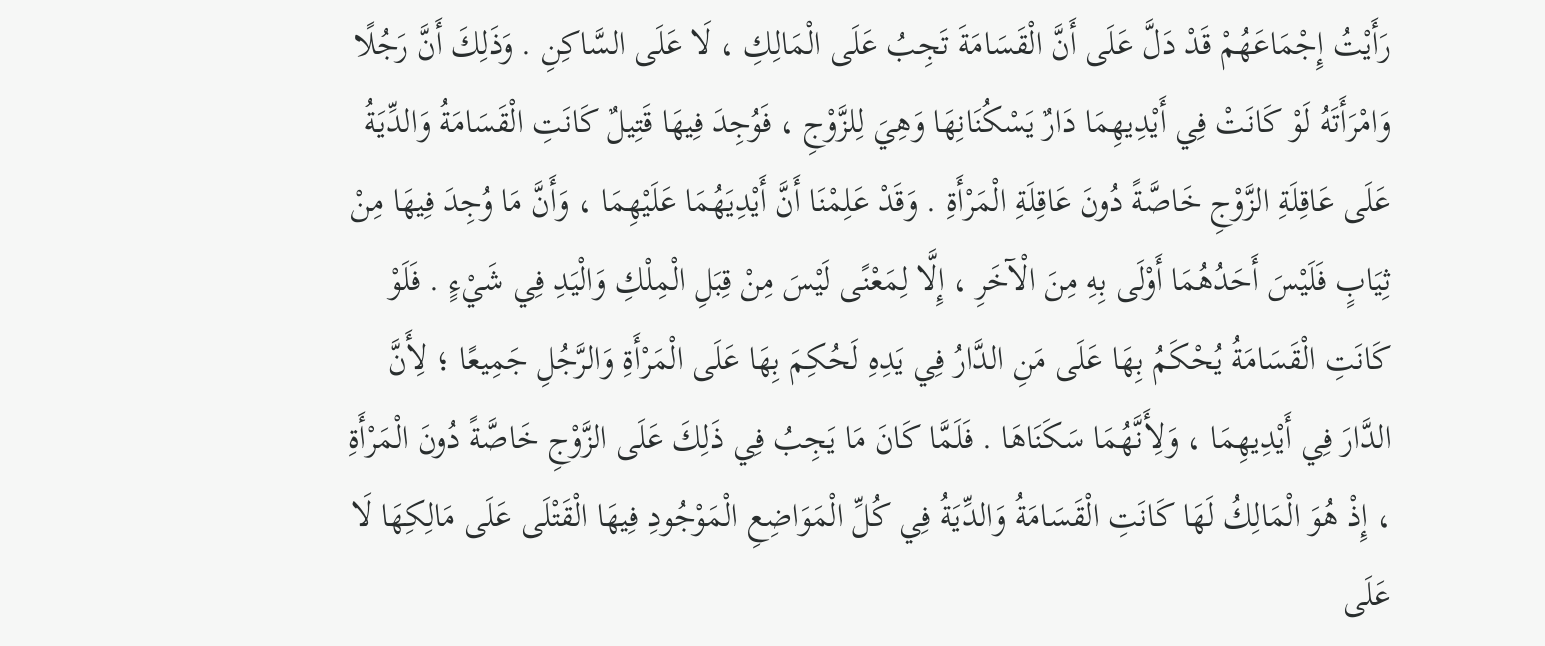رَأَيْتُ إِجْمَاعَهُمْ قَدْ دَلَّ عَلَى أَنَّ الْقَسَامَةَ تَجِبُ عَلَى الْمَالِكِ ، لَا عَلَى السَّاكِنِ . وَذَلِكَ أَنَّ رَجُلًا وَامْرَأَتَهُ لَوْ كَانَتْ فِي أَيْدِيهِمَا دَارٌ يَسْكُنَانِهَا وَهِيَ لِلزَّوْجِ ، فَوُجِدَ فِيهَا قَتِيلٌ كَانَتِ الْقَسَامَةُ وَالدِّيَةُ عَلَى عَاقِلَةِ الزَّوْجِ خَاصَّةً دُونَ عَاقِلَةِ الْمَرْأَةِ . وَقَدْ عَلِمْنَا أَنَّ أَيْدِيَهُمَا عَلَيْهِمَا ، وَأَنَّ مَا وُجِدَ فِيهَا مِنْ ثِيَابٍ فَلَيْسَ أَحَدُهُمَا أَوْلَى بِهِ مِنَ الْآخَرِ ، إِلَّا لِمَعْنًى لَيْسَ مِنْ قِبَلِ الْمِلْكِ وَالْيَدِ فِي شَيْءٍ . فَلَوْ كَانَتِ الْقَسَامَةُ يُحْكَمُ بِهَا عَلَى مَنِ الدَّارُ فِي يَدِهِ لَحُكِمَ بِهَا عَلَى الْمَرْأَةِ وَالرَّجُلِ جَمِيعًا ؛ لِأَنَّ الدَّارَ فِي أَيْدِيهِمَا ، وَلِأَنَّهُمَا سَكَنَاهَا . فَلَمَّا كَانَ مَا يَجِبُ فِي ذَلِكَ عَلَى الزَّوْجِ خَاصَّةً دُونَ الْمَرْأَةِ ، إِذْ هُوَ الْمَالِكُ لَهَا كَانَتِ الْقَسَامَةُ وَالدِّيَةُ فِي كُلِّ الْمَوَاضِعِ الْمَوْجُودِ فِيهَا الْقَتْلَى عَلَى مَالِكِهَا لَا عَلَى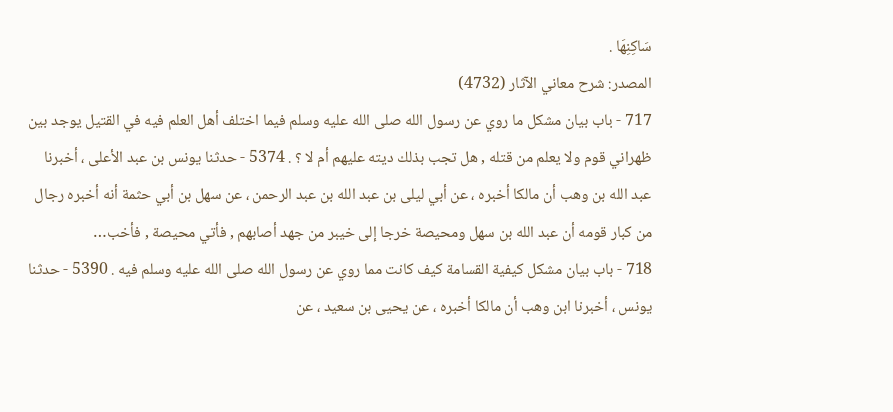سَاكِنِهَا .
المصدر: شرح معاني الآثار (4732)
717 - باب بيان مشكل ما روي عن رسول الله صلى الله عليه وسلم فيما اختلف أهل العلم فيه في القتيل يوجد بين ظهراني قوم ولا يعلم من قتله , هل تجب بذلك ديته عليهم أم لا ؟ . 5374 - حدثنا يونس بن عبد الأعلى ، أخبرنا عبد الله بن وهب أن مالكا أخبره ، عن أبي ليلى بن عبد الله بن عبد الرحمن ، عن سهل بن أبي حثمة أنه أخبره رجال من كبار قومه أن عبد الله بن سهل ومحيصة خرجا إلى خيبر من جهد أصابهم , فأتي محيصة , فأخب…
718 - باب بيان مشكل كيفية القسامة كيف كانت مما روي عن رسول الله صلى الله عليه وسلم فيه . 5390 - حدثنا يونس ، أخبرنا ابن وهب أن مالكا أخبره ، عن يحيى بن سعيد ، عن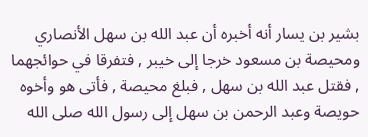بشير بن يسار أنه أخبره أن عبد الله بن سهل الأنصاري ومحيصة بن مسعود خرجا إلى خيبر , فتفرقا في حوائجهما , فقتل عبد الله بن سهل , فبلغ محيصة , فأتى هو وأخوه حويصة وعبد الرحمن بن سهل إلى رسول الله صلى الله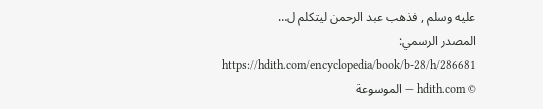عليه وسلم , فذهب عبد الرحمن ليتكلم ل…
المصدر الرسمي: https://hdith.com/encyclopedia/book/b-28/h/286681
© hdith.com — الموسوعة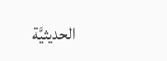الحديثيَّة